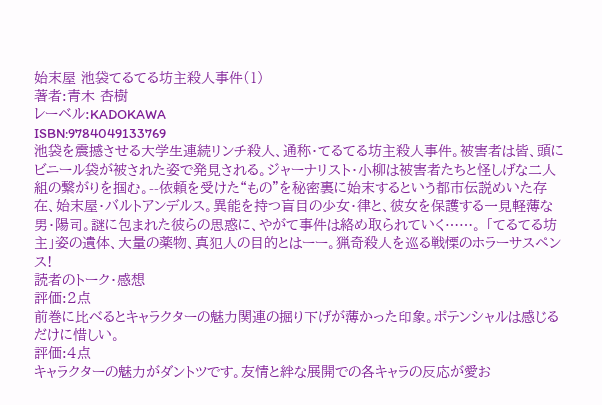始末屋 池袋てるてる坊主殺人事件(1)
著者:青木 杏樹
レーベル:KADOKAWA
ISBN:9784049133769
池袋を震撼させる大学生連続リンチ殺人、通称・てるてる坊主殺人事件。被害者は皆、頭にビニール袋が被された姿で発見される。ジャーナリスト・小柳は被害者たちと怪しげな二人組の繋がりを掴む。--依頼を受けた“もの”を秘密裏に始末するという都市伝説めいた存在、始末屋・バルトアンデルス。異能を持つ盲目の少女・律と、彼女を保護する一見軽薄な男・陽司。謎に包まれた彼らの思惑に、やがて事件は絡め取られていく……。 「てるてる坊主」姿の遺体、大量の薬物、真犯人の目的とはーー。猟奇殺人を巡る戦慄のホラーサスペンス!
読者のトーク・感想
評価:2点
前巻に比べるとキャラクターの魅力関連の掘り下げが薄かった印象。ポテンシャルは感じるだけに惜しい。
評価:4点
キャラクターの魅力がダントツです。友情と絆な展開での各キャラの反応が愛お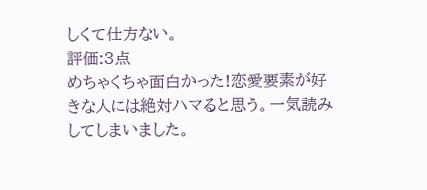しくて仕方ない。
評価:3点
めちゃくちゃ面白かった!恋愛要素が好きな人には絶対ハマると思う。一気読みしてしまいました。